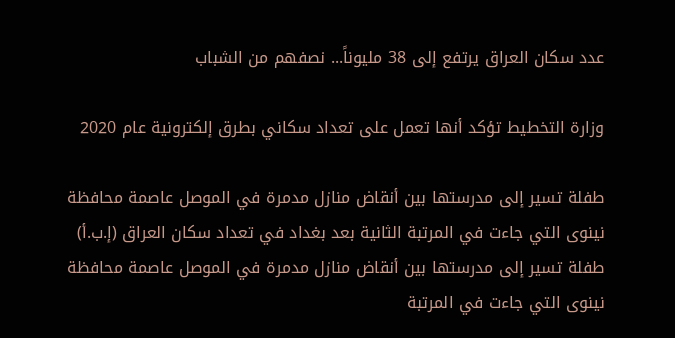عدد سكان العراق يرتفع إلى 38 مليوناً... نصفهم من الشباب

وزارة التخطيط تؤكد أنها تعمل على تعداد سكاني بطرق إلكترونية عام 2020

طفلة تسير إلى مدرستها بين أنقاض منازل مدمرة في الموصل عاصمة محافظة نينوى التي جاءت في المرتبة الثانية بعد بغداد في تعداد سكان العراق (إ.ب.أ)
طفلة تسير إلى مدرستها بين أنقاض منازل مدمرة في الموصل عاصمة محافظة نينوى التي جاءت في المرتبة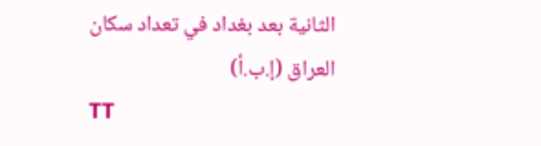الثانية بعد بغداد في تعداد سكان العراق (إ.ب.أ)
TT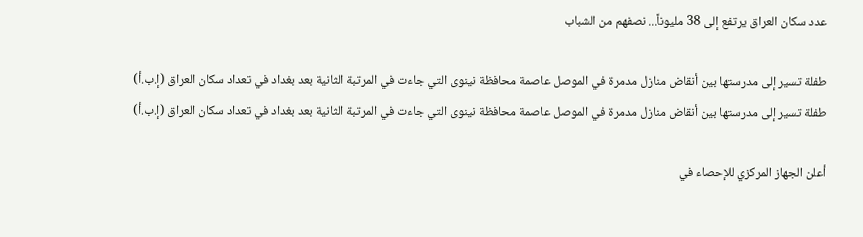عدد سكان العراق يرتفع إلى 38 مليوناً... نصفهم من الشباب

طفلة تسير إلى مدرستها بين أنقاض منازل مدمرة في الموصل عاصمة محافظة نينوى التي جاءت في المرتبة الثانية بعد بغداد في تعداد سكان العراق (إ.ب.أ)
طفلة تسير إلى مدرستها بين أنقاض منازل مدمرة في الموصل عاصمة محافظة نينوى التي جاءت في المرتبة الثانية بعد بغداد في تعداد سكان العراق (إ.ب.أ)

أعلن الجهاز المركزي للإحصاء في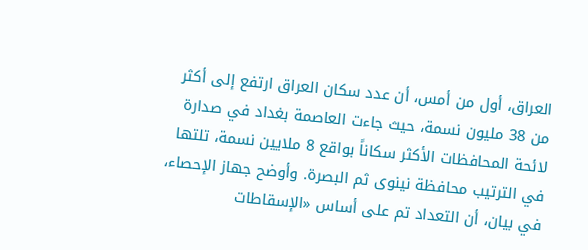العراق، أول من أمس، أن عدد سكان العراق ارتفع إلى أكثر من 38 مليون نسمة، حيث جاءت العاصمة بغداد في صدارة لائحة المحافظات الأكثر سكاناً بواقع 8 ملايين نسمة، تلتها في الترتيب محافظة نينوى ثم البصرة. وأوضح جهاز الإحصاء، في بيان، أن التعداد تم على أساس «الإسقاطات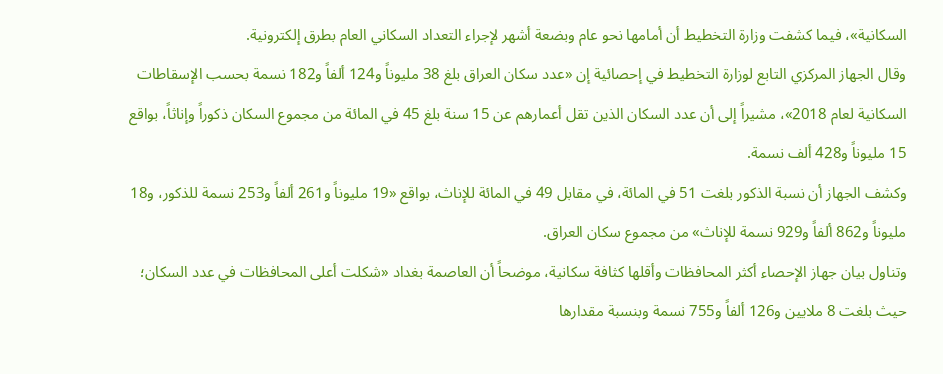السكانية»، فيما كشفت وزارة التخطيط أن أمامها نحو عام وبضعة أشهر لإجراء التعداد السكاني العام بطرق إلكترونية.
وقال الجهاز المركزي التابع لوزارة التخطيط في إحصائية إن «عدد سكان العراق بلغ 38 مليوناً و124 ألفاً و182 نسمة بحسب الإسقاطات السكانية لعام 2018»، مشيراً إلى أن عدد السكان الذين تقل أعمارهم عن 15 سنة بلغ 45 في المائة من مجموع السكان ذكوراً وإناثاً، بواقع 15 مليوناً و428 ألف نسمة.
وكشف الجهاز أن نسبة الذكور بلغت 51 في المائة، في مقابل 49 في المائة للإناث، بواقع «19 مليوناً و261 ألفاً و253 نسمة للذكور، و18 مليوناً و862 ألفاً و929 نسمة للإناث» من مجموع سكان العراق.
وتناول بيان جهاز الإحصاء أكثر المحافظات وأقلها كثافة سكانية، موضحاً أن العاصمة بغداد «شكلت أعلى المحافظات في عدد السكان؛ حيث بلغت 8 ملايين و126 ألفاً و755 نسمة وبنسبة مقدارها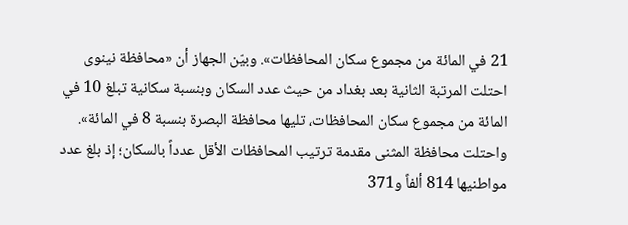21 في المائة من مجموع سكان المحافظات». وبيّن الجهاز أن «محافظة نينوى احتلت المرتبة الثانية بعد بغداد من حيث عدد السكان وبنسبة سكانية تبلغ 10 في المائة من مجموع سكان المحافظات، تليها محافظة البصرة بنسبة 8 في المائة». واحتلت محافظة المثنى مقدمة ترتيب المحافظات الأقل عدداً بالسكان؛ إذ بلغ عدد مواطنيها 814 ألفاً و371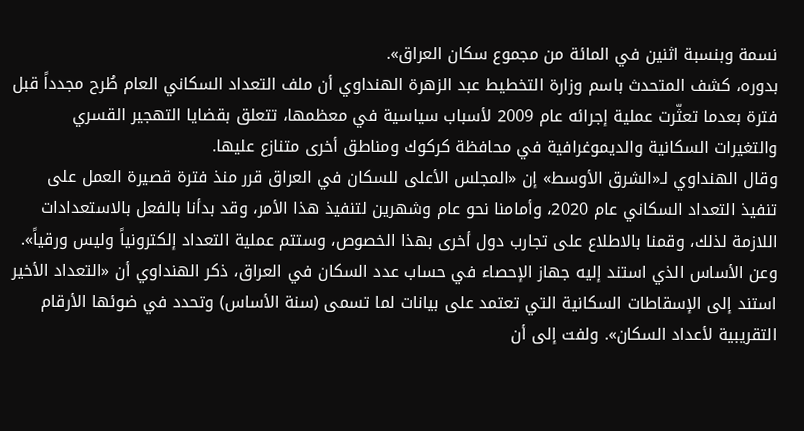نسمة وبنسبة اثنين في المائة من مجموع سكان العراق».
بدوره، كشف المتحدث باسم وزارة التخطيط عبد الزهرة الهنداوي أن ملف التعداد السكاني العام طُرح مجدداً قبل فترة بعدما تعثّرت عملية إجرائه عام 2009 لأسباب سياسية في معظمها، تتعلق بقضايا التهجير القسري والتغيرات السكانية والديموغرافية في محافظة كركوك ومناطق أخرى متنازع عليها.
وقال الهنداوي لـ«الشرق الأوسط» إن «المجلس الأعلى للسكان في العراق قرر منذ فترة قصيرة العمل على تنفيذ التعداد السكاني عام 2020، وأمامنا نحو عام وشهرين لتنفيذ هذا الأمر، وقد بدأنا بالفعل بالاستعدادات اللازمة لذلك، وقمنا بالاطلاع على تجارب دول أخرى بهذا الخصوص، وستتم عملية التعداد إلكترونياً وليس ورقياً».
وعن الأساس الذي استند إليه جهاز الإحصاء في حساب عدد السكان في العراق، ذكر الهنداوي أن «التعداد الأخير استند إلى الإسقاطات السكانية التي تعتمد على بيانات لما تسمى (سنة الأساس) وتحدد في ضوئها الأرقام التقريبية لأعداد السكان». ولفت إلى أن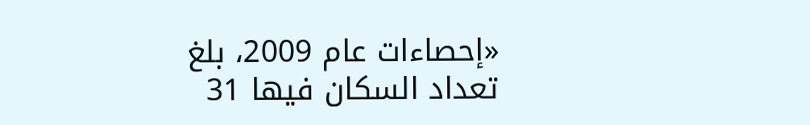«إحصاءات عام 2009، بلغ تعداد السكان فيها 31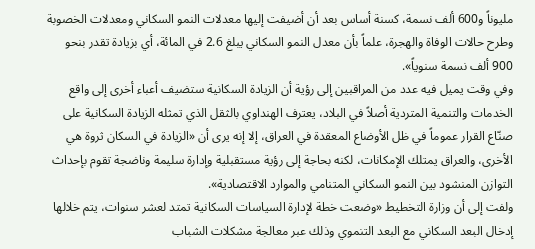مليوناً و600 ألف نسمة، كسنة أساس بعد أن أضيفت إليها معدلات النمو السكاني ومعدلات الخصوبة وطرح حالات الوفاة والهجرة، علماً بأن معدل النمو السكاني يبلغ 2.6 في المائة، أي بزيادة تقدر بنحو 900 ألف نسمة سنوياً».
وفي وقت يميل فيه عدد من المراقبين إلى رؤية أن الزيادة السكانية ستضيف أعباء أخرى إلى واقع الخدمات والتنمية المتردية أصلاً في البلاد، يعترف الهنداوي بالثقل الذي تمثله الزيادة السكانية على صنّاع القرار عموماً في ظل الأوضاع المعقدة في العراق، إلا إنه يرى أن «الزيادة في السكان ثروة هي الأخرى، والعراق يمتلك الإمكانات، لكنه بحاجة إلى رؤية مستقبلية وإدارة سليمة وناضجة تقوم بإحداث التوازن المنشود بين النمو السكاني المتنامي والموارد الاقتصادية».
ولفت إلى أن وزارة التخطيط «وضعت خطة لإدارة السياسات السكانية تمتد لعشر سنوات، يتم خلالها إدخال البعد السكاني مع البعد التنموي وذلك عبر معالجة مشكلات الشباب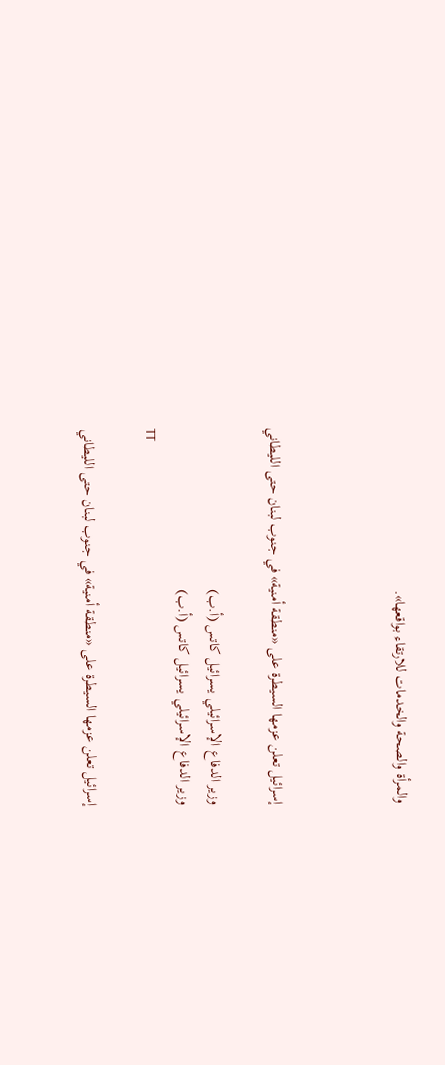والمرأة والصحة والخدمات للارتقاء بواقعها».



إسرائيل تعلن عزمها السيطرة على «منطقة أمنية» في جنوب لبنان حتى الليطاني

وزير الدفاع الإسرائيلي يسرائيل كاتس (أ.ب)
وزير الدفاع الإسرائيلي يسرائيل كاتس (أ.ب)
TT

إسرائيل تعلن عزمها السيطرة على «منطقة أمنية» في جنوب لبنان حتى الليطاني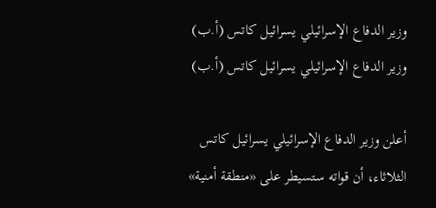وزير الدفاع الإسرائيلي يسرائيل كاتس (أ.ب)
وزير الدفاع الإسرائيلي يسرائيل كاتس (أ.ب)

أعلن وزير الدفاع الإسرائيلي يسرائيل كاتس الثلاثاء، أن قواته ستسيطر على «منطقة أمنية»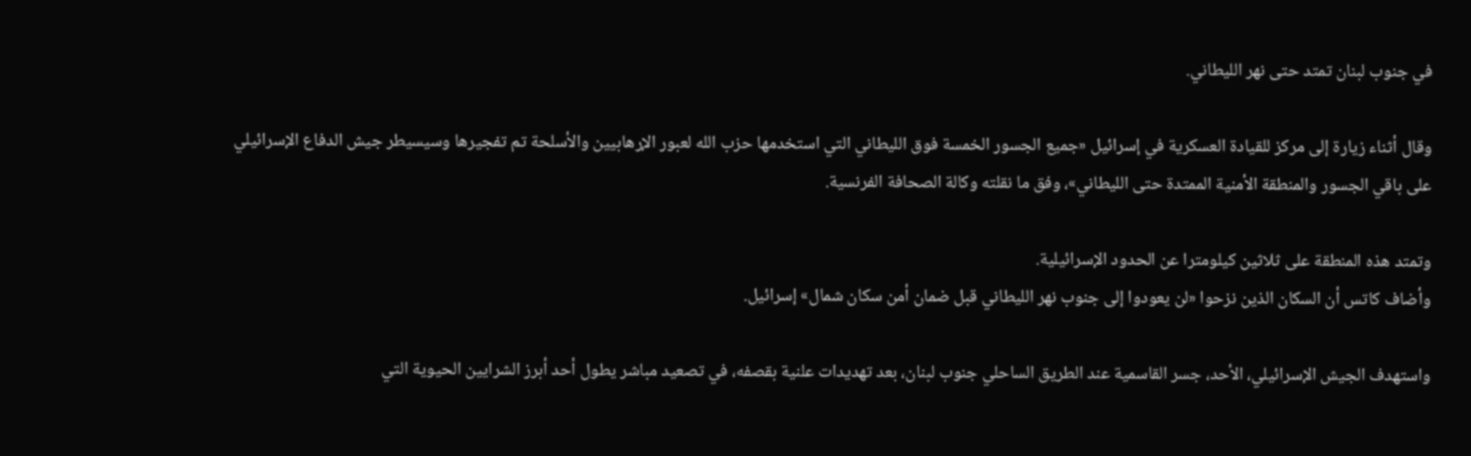في جنوب لبنان تمتد حتى نهر الليطاني.

وقال أثناء زيارة إلى مركز للقيادة العسكرية في إسرائيل «جميع الجسور الخمسة فوق الليطاني التي استخدمها حزب الله لعبور الإرهابيين والأسلحة تم تفجيرها وسيسيطر جيش الدفاع الإسرائيلي على باقي الجسور والمنطقة الأمنية الممتدة حتى الليطاني»، وفق ما نقلته وكالة الصحافة الفرنسية.

وتمتد هذه المنطقة على ثلاثين كيلومترا عن الحدود الإسرائيلية.
وأضاف كاتس أن السكان الذين نزحوا «لن يعودوا إلى جنوب نهر الليطاني قبل ضمان أمن سكان شمال» إسرائيل.

واستهدف الجيش الإسرائيلي، الأحد، جسر القاسمية عند الطريق الساحلي جنوب لبنان، بعد تهديدات علنية بقصفه، في تصعيد مباشر يطول أحد أبرز الشرايين الحيوية التي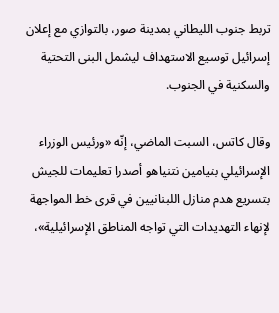تربط جنوب الليطاني بمدينة صور، بالتوازي مع إعلان إسرائيل توسيع الاستهداف ليشمل البنى التحتية والسكنية في الجنوب.

وقال كاتس، السبت الماضي، إنّه «ورئيس الوزراء الإسرائيلي بنيامين نتنياهو أصدرا تعليمات للجيش بتسريع هدم منازل اللبنانيين في قرى خط المواجهة لإنهاء التهديدات التي تواجه المناطق الإسرائيلية»،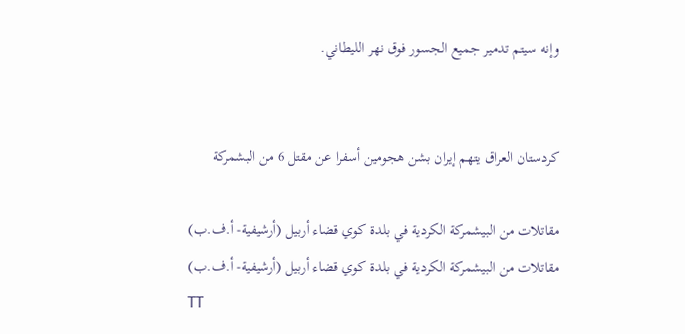وإنه سيتم تدمير جميع الجسور فوق نهر الليطاني.


كردستان العراق يتهم إيران بشن هجومين أسفرا عن مقتل 6 من البشمركة

مقاتلات من البيشمركة الكردية في بلدة كوي قضاء أربيل (أرشيفية- أ.ف.ب)
مقاتلات من البيشمركة الكردية في بلدة كوي قضاء أربيل (أرشيفية- أ.ف.ب)
TT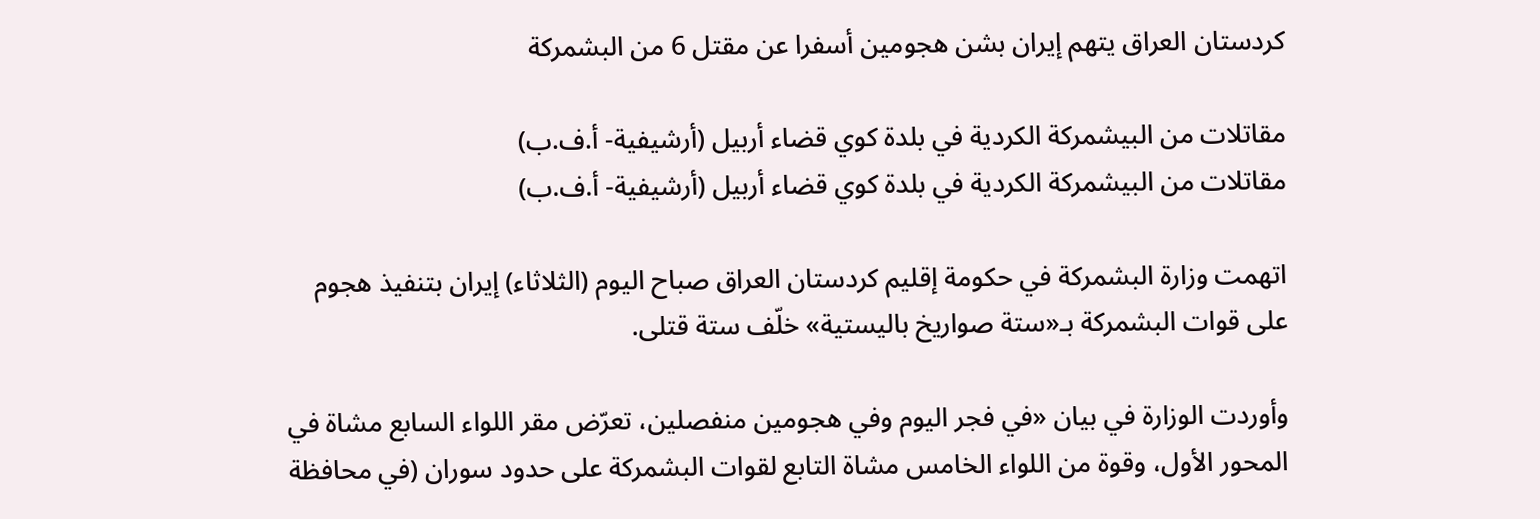كردستان العراق يتهم إيران بشن هجومين أسفرا عن مقتل 6 من البشمركة

مقاتلات من البيشمركة الكردية في بلدة كوي قضاء أربيل (أرشيفية- أ.ف.ب)
مقاتلات من البيشمركة الكردية في بلدة كوي قضاء أربيل (أرشيفية- أ.ف.ب)

اتهمت وزارة البشمركة في حكومة إقليم كردستان العراق صباح اليوم (الثلاثاء) إيران بتنفيذ هجوم على قوات البشمركة بـ«ستة صواريخ باليستية» خلّف ستة قتلى.

وأوردت الوزارة في بيان «في فجر اليوم وفي هجومين منفصلين، تعرّض مقر اللواء السابع مشاة في المحور الأول، وقوة من اللواء الخامس مشاة التابع لقوات البشمركة على حدود سوران (في محافظة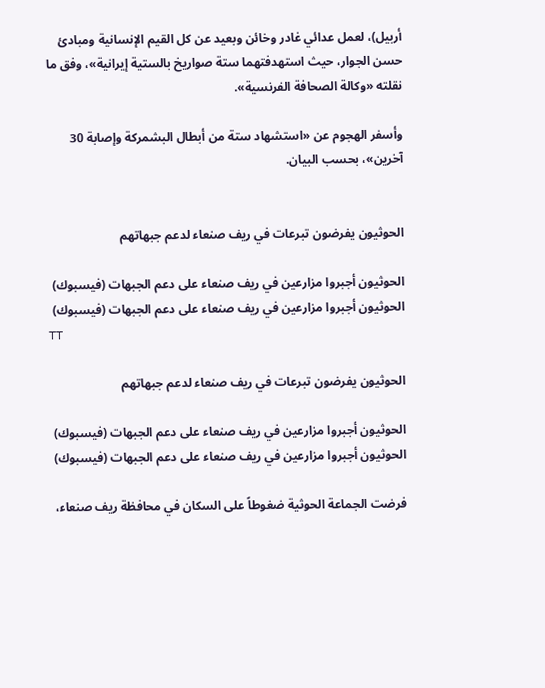أربيل)، لعمل عدائي غادر وخائن وبعيد عن كل القيم الإنسانية ومبادئ حسن الجوار، حيث استهدفتهما ستة صواريخ بالستية إيرانية»، وفق ما نقلته «وكالة الصحافة الفرنسية».

وأسفر الهجوم عن «استشهاد ستة من أبطال البشمركة وإصابة 30 آخرين»، بحسب البيان.


الحوثيون يفرضون تبرعات في ريف صنعاء لدعم جبهاتهم

الحوثيون أجبروا مزارعين في ريف صنعاء على دعم الجبهات (فيسبوك)
الحوثيون أجبروا مزارعين في ريف صنعاء على دعم الجبهات (فيسبوك)
TT

الحوثيون يفرضون تبرعات في ريف صنعاء لدعم جبهاتهم

الحوثيون أجبروا مزارعين في ريف صنعاء على دعم الجبهات (فيسبوك)
الحوثيون أجبروا مزارعين في ريف صنعاء على دعم الجبهات (فيسبوك)

فرضت الجماعة الحوثية ضغوطاً على السكان في محافظة ريف صنعاء،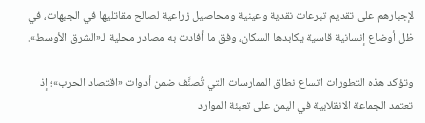لإجبارهم على تقديم تبرعات نقدية وعينية ومحاصيل زراعية لصالح مقاتليها في الجبهات، في ظل أوضاع إنسانية قاسية يكابدها السكان، وفق ما أفادت به مصادر محلية لـ«الشرق الأوسط».

وتؤكد هذه التطورات اتساع نطاق الممارسات التي تُصنَّف ضمن أدوات «اقتصاد الحرب»؛ إذ تعتمد الجماعة الانقلابية في اليمن على تعبئة الموارد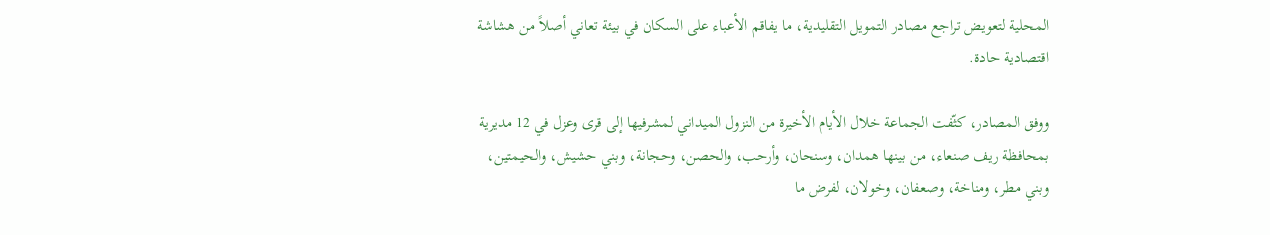المحلية لتعويض تراجع مصادر التمويل التقليدية، ما يفاقم الأعباء على السكان في بيئة تعاني أصلاً من هشاشة اقتصادية حادة.

ووفق المصادر، كثّفت الجماعة خلال الأيام الأخيرة من النزول الميداني لمشرفيها إلى قرى وعزل في 12 مديرية بمحافظة ريف صنعاء، من بينها همدان، وسنحان، وأرحب، والحصن، وحجانة، وبني حشيش، والحيمتين، وبني مطر، ومناخة، وصعفان، وخولان، لفرض ما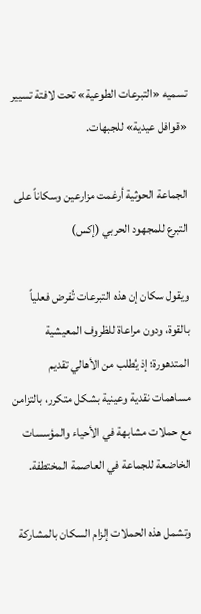تسميه «التبرعات الطوعية» تحت لافتة تسيير «قوافل عيدية» للجبهات.

الجماعة الحوثية أرغمت مزارعين وسكاناً على التبرع للمجهود الحربي (إكس)

ويقول سكان إن هذه التبرعات تُفرض فعلياً بالقوة، ودون مراعاة للظروف المعيشية المتدهورة؛ إذ يُطلب من الأهالي تقديم مساهمات نقدية وعينية بشكل متكرر، بالتزامن مع حملات مشابهة في الأحياء والمؤسسات الخاضعة للجماعة في العاصمة المختطفة.

وتشمل هذه الحملات إلزام السكان بالمشاركة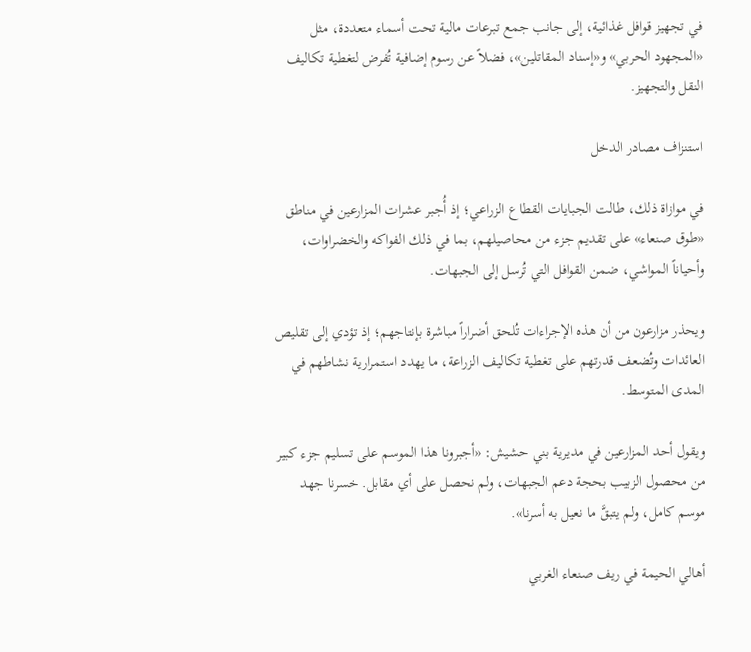في تجهيز قوافل غذائية، إلى جانب جمع تبرعات مالية تحت أسماء متعددة، مثل «المجهود الحربي» و«إسناد المقاتلين»، فضلاً عن رسوم إضافية تُفرض لتغطية تكاليف النقل والتجهيز.

استنزاف مصادر الدخل

في موازاة ذلك، طالت الجبايات القطاع الزراعي؛ إذ أُجبر عشرات المزارعين في مناطق «طوق صنعاء» على تقديم جزء من محاصيلهم، بما في ذلك الفواكه والخضراوات، وأحياناً المواشي، ضمن القوافل التي تُرسل إلى الجبهات.

ويحذر مزارعون من أن هذه الإجراءات تُلحق أضراراً مباشرة بإنتاجهم؛ إذ تؤدي إلى تقليص العائدات وتُضعف قدرتهم على تغطية تكاليف الزراعة، ما يهدد استمرارية نشاطهم في المدى المتوسط.

ويقول أحد المزارعين في مديرية بني حشيش: «أجبرونا هذا الموسم على تسليم جزء كبير من محصول الزبيب بحجة دعم الجبهات، ولم نحصل على أي مقابل. خسرنا جهد موسم كامل، ولم يتبقَّ ما نعيل به أسرنا».

أهالي الحيمة في ريف صنعاء الغربي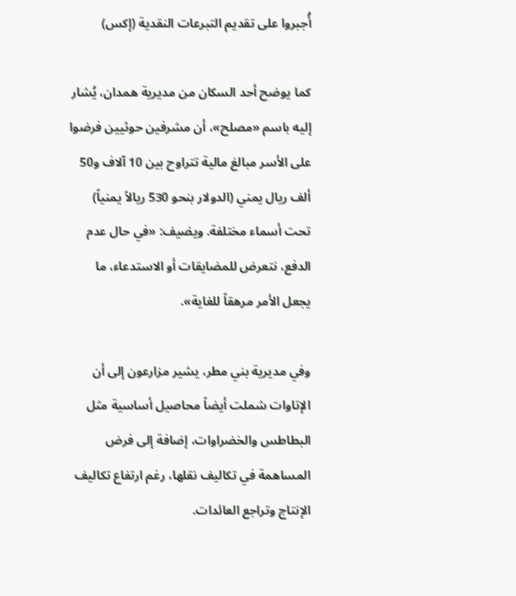أُجبروا على تقديم التبرعات النقدية (إكس)

كما يوضح أحد السكان من مديرية همدان، يُشار إليه باسم «مصلح»، أن مشرفين حوثيين فرضوا على الأسر مبالغ مالية تتراوح بين 10 آلاف و50 ألف ريال يمني (الدولار بنحو 530 ريالاً يمنياً) تحت أسماء مختلفة. ويضيف: «في حال عدم الدفع، نتعرض للمضايقات أو الاستدعاء، ما يجعل الأمر مرهقاً للغاية».

وفي مديرية بني مطر، يشير مزارعون إلى أن الإتاوات شملت أيضاً محاصيل أساسية مثل البطاطس والخضراوات، إضافة إلى فرض المساهمة في تكاليف نقلها، رغم ارتفاع تكاليف الإنتاج وتراجع العائدات.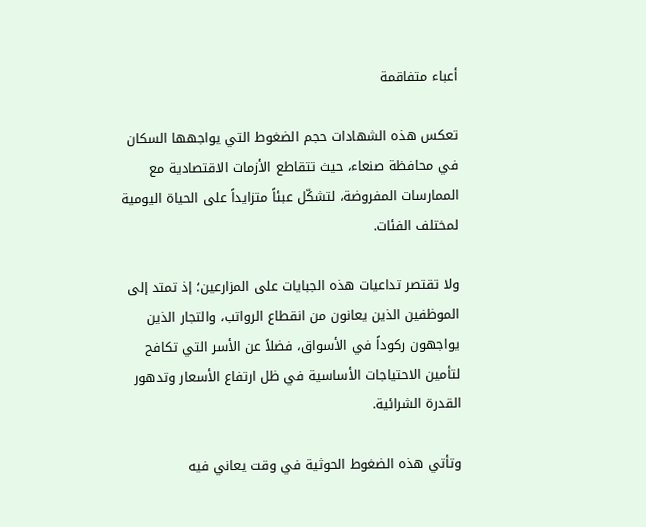أعباء متفاقمة

تعكس هذه الشهادات حجم الضغوط التي يواجهها السكان في محافظة صنعاء، حيث تتقاطع الأزمات الاقتصادية مع الممارسات المفروضة، لتشكّل عبئاً متزايداً على الحياة اليومية لمختلف الفئات.

ولا تقتصر تداعيات هذه الجبايات على المزارعين؛ إذ تمتد إلى الموظفين الذين يعانون من انقطاع الرواتب، والتجار الذين يواجهون ركوداً في الأسواق، فضلاً عن الأسر التي تكافح لتأمين الاحتياجات الأساسية في ظل ارتفاع الأسعار وتدهور القدرة الشرائية.

وتأتي هذه الضغوط الحوثية في وقت يعاني فيه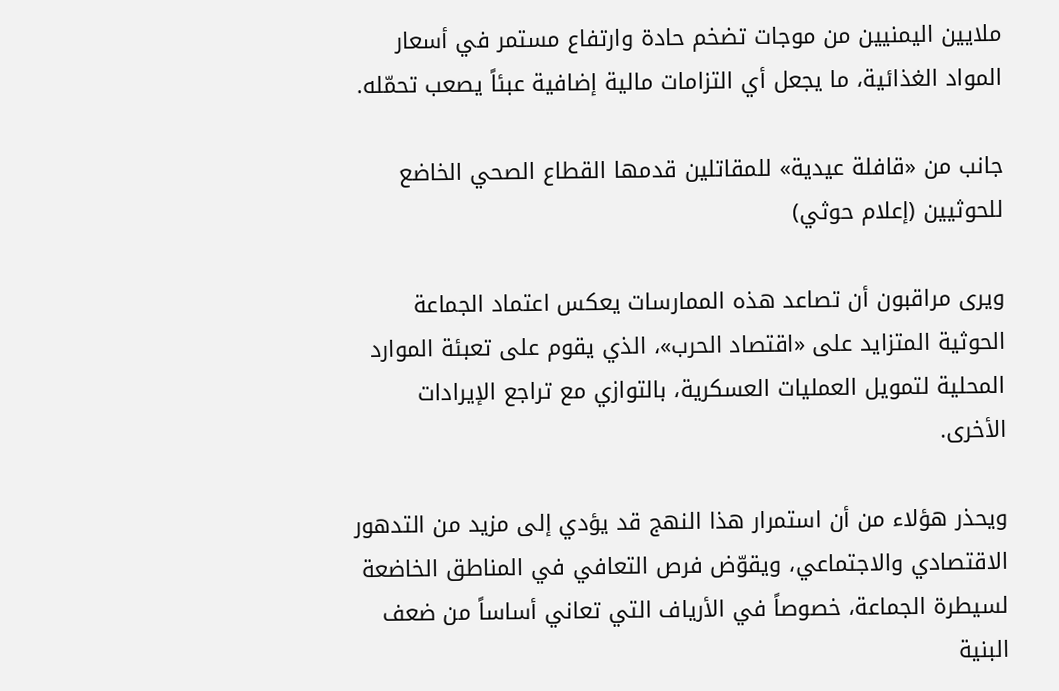ملايين اليمنيين من موجات تضخم حادة وارتفاع مستمر في أسعار المواد الغذائية، ما يجعل أي التزامات مالية إضافية عبئاً يصعب تحمّله.

جانب من «قافلة عيدية» للمقاتلين قدمها القطاع الصحي الخاضع للحوثيين (إعلام حوثي)

ويرى مراقبون أن تصاعد هذه الممارسات يعكس اعتماد الجماعة الحوثية المتزايد على «اقتصاد الحرب»، الذي يقوم على تعبئة الموارد المحلية لتمويل العمليات العسكرية، بالتوازي مع تراجع الإيرادات الأخرى.

ويحذر هؤلاء من أن استمرار هذا النهج قد يؤدي إلى مزيد من التدهور الاقتصادي والاجتماعي، ويقوّض فرص التعافي في المناطق الخاضعة لسيطرة الجماعة، خصوصاً في الأرياف التي تعاني أساساً من ضعف البنية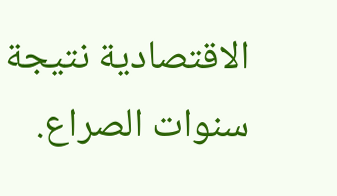الاقتصادية نتيجة سنوات الصراع.